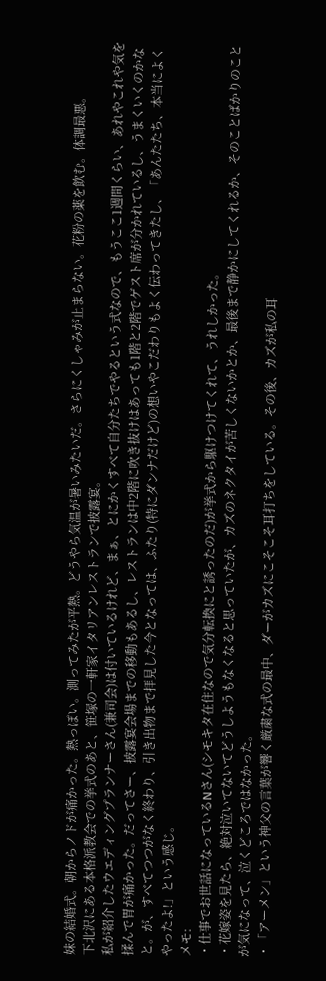妹の結婚式。朝からノドが痛かった。熱っぽい。測ってみたが平熱。どうやら気温が暑いみたいだ。さらにくしゃみが止まらない。花粉の薬を飲む。体調最悪。
下北沢にある本格派教会での挙式のあと、笹塚の一軒家イタリアンレストランで披露宴。
私が紹介したウエディングプランナーさん(兼司会)は付いているけれど、まぁ、とにかくすべて自分たちでやるという式なので、もうここ1週間くらい、あれやこれや気を揉んで胃が痛かった。だってさー、披露宴会場までの移動もあるし、レストランは中2階に吹き抜けはあっても1階と2階でゲスト席が分かれているし、うまくいくのかなと。が、すべてつつがなく終わり、引き出物まで拝見した今となっては、ふたり(特にダンナだけど)の想いやこだわりもよく伝わってきたし、「あんたたち、本当によくやったよ!」という感じ。
メモ:
・仕事でお世話になっているNさん(シモキタ在住なので気分転換にと誘ったのだ)が挙式から駆けつけてくれて、うれしかった。
・花嫁姿を見たら、絶対泣いてないてどうしようもなくなると思っていたが、カズのネクタイが苦しくないかとか、最後まで静かにしてくれるか、そのことばかりのことが気になって、泣くどころではなかった。
・「アーメン」という神父の言葉が響く厳粛な式の最中、ダーがカズにこそこそ耳打ちをしている。その後、カズが私の耳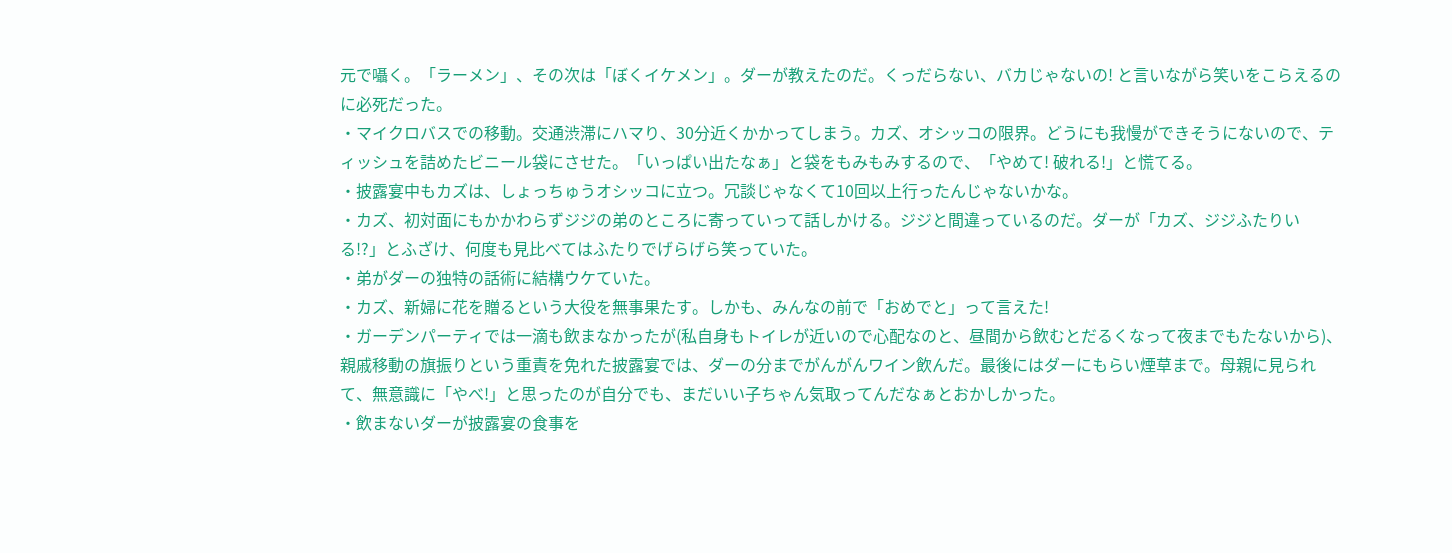元で囁く。「ラーメン」、その次は「ぼくイケメン」。ダーが教えたのだ。くっだらない、バカじゃないの! と言いながら笑いをこらえるのに必死だった。
・マイクロバスでの移動。交通渋滞にハマり、30分近くかかってしまう。カズ、オシッコの限界。どうにも我慢ができそうにないので、ティッシュを詰めたビニール袋にさせた。「いっぱい出たなぁ」と袋をもみもみするので、「やめて! 破れる!」と慌てる。
・披露宴中もカズは、しょっちゅうオシッコに立つ。冗談じゃなくて10回以上行ったんじゃないかな。
・カズ、初対面にもかかわらずジジの弟のところに寄っていって話しかける。ジジと間違っているのだ。ダーが「カズ、ジジふたりいる!?」とふざけ、何度も見比べてはふたりでげらげら笑っていた。
・弟がダーの独特の話術に結構ウケていた。
・カズ、新婦に花を贈るという大役を無事果たす。しかも、みんなの前で「おめでと」って言えた!
・ガーデンパーティでは一滴も飲まなかったが(私自身もトイレが近いので心配なのと、昼間から飲むとだるくなって夜までもたないから)、親戚移動の旗振りという重責を免れた披露宴では、ダーの分までがんがんワイン飲んだ。最後にはダーにもらい煙草まで。母親に見られて、無意識に「やべ!」と思ったのが自分でも、まだいい子ちゃん気取ってんだなぁとおかしかった。
・飲まないダーが披露宴の食事を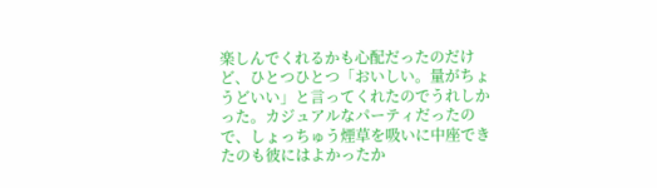楽しんでくれるかも心配だったのだけど、ひとつひとつ「おいしい。量がちょうどいい」と言ってくれたのでうれしかった。カジュアルなパーティだったので、しょっちゅう煙草を吸いに中座できたのも彼にはよかったか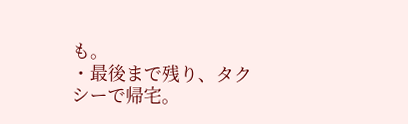も。
・最後まで残り、タクシーで帰宅。